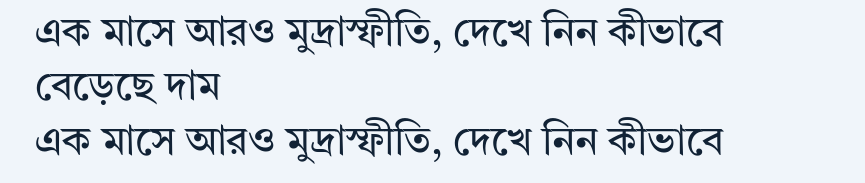এক মাসে আরও মুদ্রাস্ফীতি, দেখে নিন কীভাবে বেড়েছে দাম
এক মাসে আরও মুদ্রাস্ফীতি, দেখে নিন কীভাবে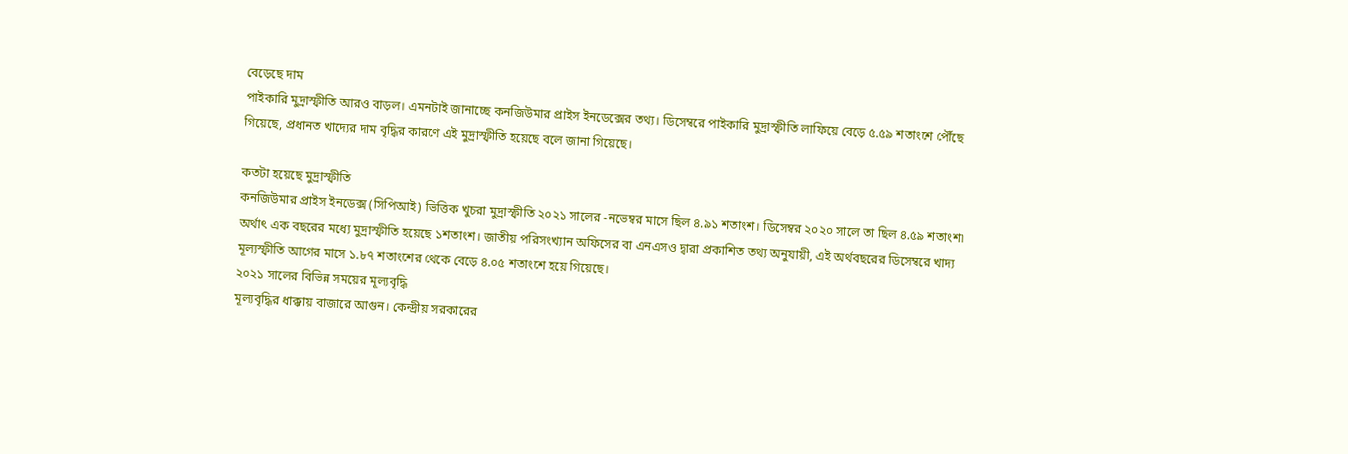বেড়েছে দাম
পাইকারি মুদ্রাস্ফীতি আরও বাড়ল। এমনটাই জানাচ্ছে কনজিউমার প্রাইস ইনডেক্সের তথ্য। ডিসেম্বরে পাইকারি মুদ্রাস্ফীতি লাফিয়ে বেড়ে ৫.৫৯ শতাংশে পৌঁছে গিয়েছে, প্রধানত খাদ্যের দাম বৃদ্ধির কারণে এই মুদ্রাস্ফীতি হয়েছে বলে জানা গিয়েছে।

কতটা হয়েছে মুদ্রাস্ফীতি
কনজিউমার প্রাইস ইনডেক্স (সিপিআই) ভিত্তিক খুচরা মুদ্রাস্ফীতি ২০২১ সালের -নভেম্বর মাসে ছিল ৪.৯১ শতাংশ। ডিসেম্বর ২০২০ সালে তা ছিল ৪.৫৯ শতাংশ৷ অর্থাৎ এক বছরের মধ্যে মুদ্রাস্ফীতি হয়েছে ১শতাংশ। জাতীয় পরিসংখ্যান অফিসের বা এনএসও দ্বারা প্রকাশিত তথ্য অনুযায়ী, এই অর্থবছরের ডিসেম্বরে খাদ্য মূল্যস্ফীতি আগের মাসে ১.৮৭ শতাংশের থেকে বেড়ে ৪.০৫ শতাংশে হয়ে গিয়েছে।
২০২১ সালের বিভিন্ন সময়ের মূল্যবৃদ্ধি
মূল্যবৃদ্ধির ধাক্কায় বাজারে আগুন। কেন্দ্রীয় সরকারের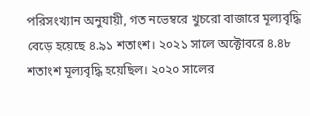পরিসংখ্যান অনুযায়ী, গত নভেম্বরে খুচরো বাজারে মূল্যবৃদ্ধি বেড়ে হয়েছে ৪.৯১ শতাংশ। ২০২১ সালে অক্টোবরে ৪.৪৮ শতাংশ মূল্যবৃদ্ধি হয়েছিল। ২০২০ সালের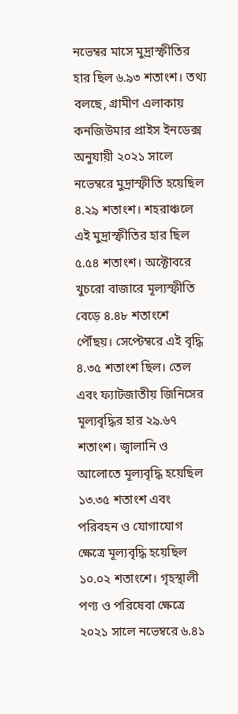নভেম্বর মাসে মুদ্রাস্ফীতির হার ছিল ৬.৯৩ শতাংশ। তথ্য বলছে, গ্রামীণ এলাকায় কনজিউমার প্রাইস ইনডেক্স অনুযায়ী ২০২১ সালে নভেম্বরে মুদ্রাস্ফীতি হয়েছিল ৪.২৯ শতাংশ। শহরাঞ্চলে এই মুদ্রাস্ফীতির হার ছিল ৫.৫৪ শতাংশ। অক্টোবরে খুচরো বাজারে মূল্যস্ফীতি বেড়ে ৪.৪৮ শতাংশে পৌঁছয়। সেপ্টেম্বরে এই বৃদ্ধি ৪.৩৫ শতাংশ ছিল। তেল এবং ফ্যাটজাতীয় জিনিসের মূল্যবৃদ্ধির হার ২৯.৬৭ শতাংশ। জ্বালানি ও আলোতে মূল্যবৃদ্ধি হয়েছিল ১৩.৩৫ শতাংশ এবং পরিবহন ও যোগাযোগ ক্ষেত্রে মূল্যবৃদ্ধি হয়েছিল ১০.০২ শতাংশে। গৃহস্থালী পণ্য ও পরিষেবা ক্ষেত্রে ২০২১ সালে নভেম্বরে ৬.৪১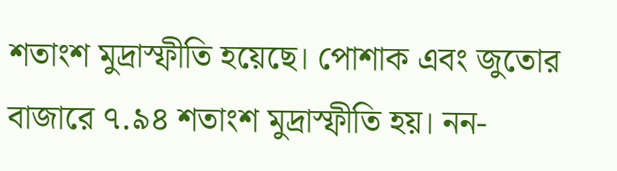শতাংশ মুদ্রাস্ফীতি হয়েছে। পোশাক এবং জুতোর বাজারে ৭.৯৪ শতাংশ মুদ্রাস্ফীতি হয়। নন-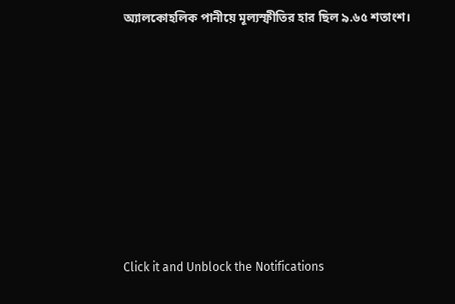অ্যালকোহলিক পানীয়ে মূল্যস্ফীতির হার ছিল ৯.৬৫ শতাংশ।












Click it and Unblock the Notifications